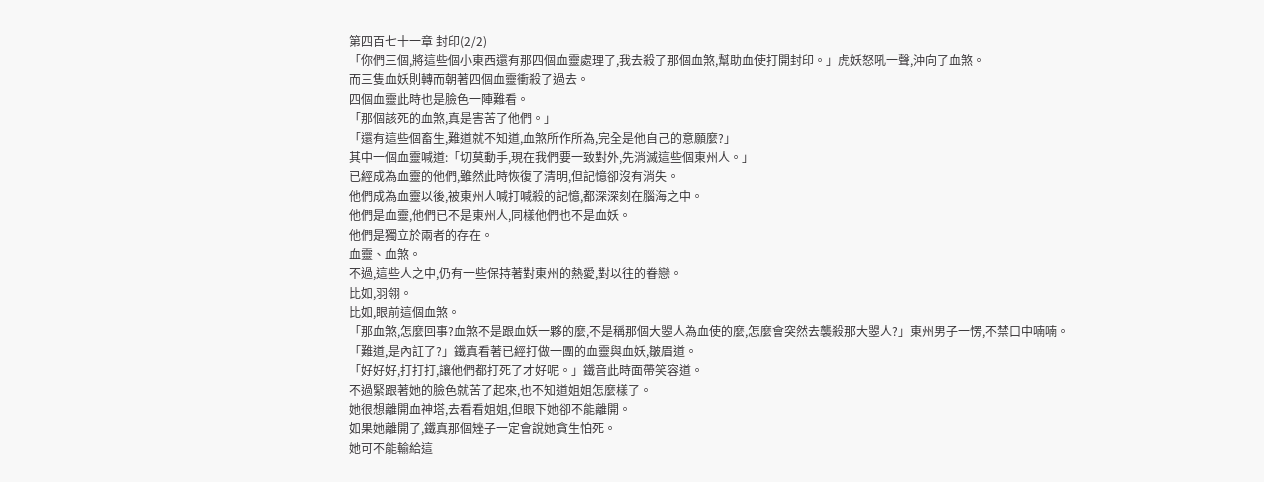第四百七十一章 封印(2/2)
「你們三個,將這些個小東西還有那四個血靈處理了,我去殺了那個血煞,幫助血使打開封印。」虎妖怒吼一聲,沖向了血煞。
而三隻血妖則轉而朝著四個血靈衝殺了過去。
四個血靈此時也是臉色一陣難看。
「那個該死的血煞,真是害苦了他們。」
「還有這些個畜生,難道就不知道,血煞所作所為,完全是他自己的意願麼?」
其中一個血靈喊道:「切莫動手,現在我們要一致對外,先消滅這些個東州人。」
已經成為血靈的他們,雖然此時恢復了清明,但記憶卻沒有消失。
他們成為血靈以後,被東州人喊打喊殺的記憶,都深深刻在腦海之中。
他們是血靈,他們已不是東州人,同樣他們也不是血妖。
他們是獨立於兩者的存在。
血靈、血煞。
不過,這些人之中,仍有一些保持著對東州的熱愛,對以往的眷戀。
比如,羽翎。
比如,眼前這個血煞。
「那血煞,怎麼回事?血煞不是跟血妖一夥的麼,不是稱那個大曌人為血使的麼,怎麼會突然去襲殺那大曌人?」東州男子一愣,不禁口中喃喃。
「難道,是內訌了?」鐵真看著已經打做一團的血靈與血妖,皺眉道。
「好好好,打打打,讓他們都打死了才好呢。」鐵音此時面帶笑容道。
不過緊跟著她的臉色就苦了起來,也不知道姐姐怎麼樣了。
她很想離開血神塔,去看看姐姐,但眼下她卻不能離開。
如果她離開了,鐵真那個矬子一定會說她貪生怕死。
她可不能輸給這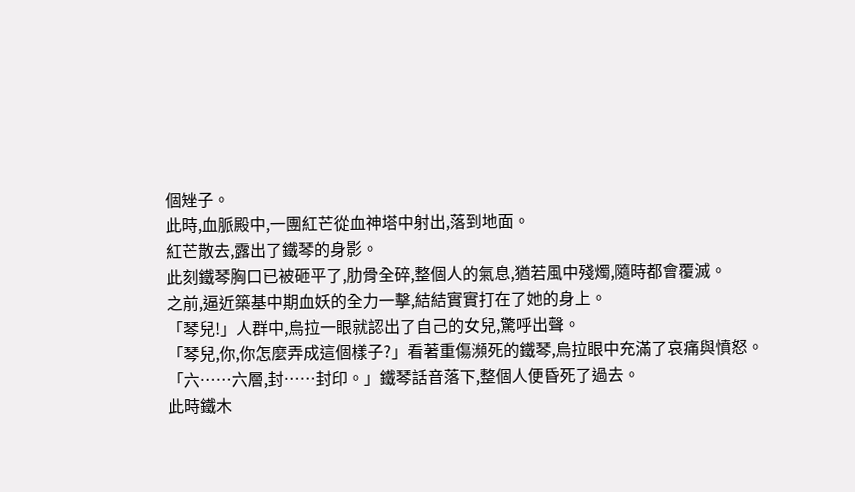個矬子。
此時,血脈殿中,一團紅芒從血神塔中射出,落到地面。
紅芒散去,露出了鐵琴的身影。
此刻鐵琴胸口已被砸平了,肋骨全碎,整個人的氣息,猶若風中殘燭,隨時都會覆滅。
之前,逼近築基中期血妖的全力一擊,結結實實打在了她的身上。
「琴兒!」人群中,烏拉一眼就認出了自己的女兒,驚呼出聲。
「琴兒,你,你怎麼弄成這個樣子?」看著重傷瀕死的鐵琴,烏拉眼中充滿了哀痛與憤怒。
「六……六層,封……封印。」鐵琴話音落下,整個人便昏死了過去。
此時鐵木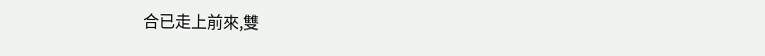合已走上前來,雙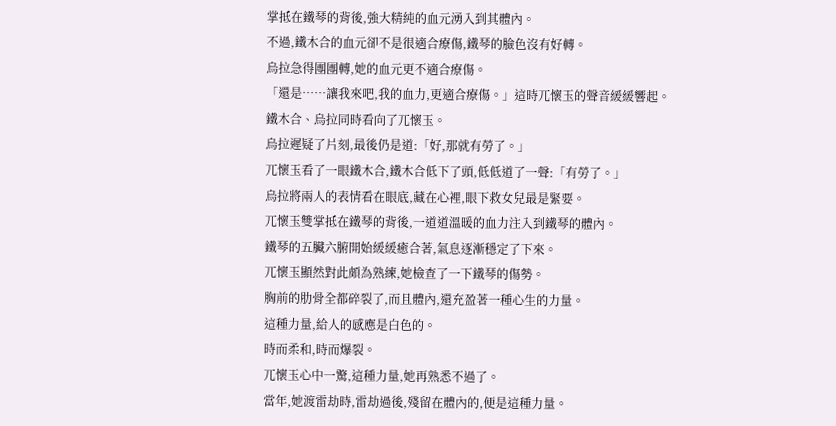掌抵在鐵琴的背後,強大精純的血元湧入到其體內。
不過,鐵木合的血元卻不是很適合療傷,鐵琴的臉色沒有好轉。
烏拉急得團團轉,她的血元更不適合療傷。
「還是……讓我來吧,我的血力,更適合療傷。」這時兀懷玉的聲音緩緩響起。
鐵木合、烏拉同時看向了兀懷玉。
烏拉遲疑了片刻,最後仍是道:「好,那就有勞了。」
兀懷玉看了一眼鐵木合,鐵木合低下了頭,低低道了一聲:「有勞了。」
烏拉將兩人的表情看在眼底,藏在心裡,眼下救女兒最是緊要。
兀懷玉雙掌抵在鐵琴的背後,一道道溫暖的血力注入到鐵琴的體內。
鐵琴的五臟六腑開始緩緩癒合著,氣息逐漸穩定了下來。
兀懷玉顯然對此頗為熟練,她檢查了一下鐵琴的傷勢。
胸前的肋骨全都碎裂了,而且體內,還充盈著一種心生的力量。
這種力量,給人的感應是白色的。
時而柔和,時而爆裂。
兀懷玉心中一驚,這種力量,她再熟悉不過了。
當年,她渡雷劫時,雷劫過後,殘留在體內的,便是這種力量。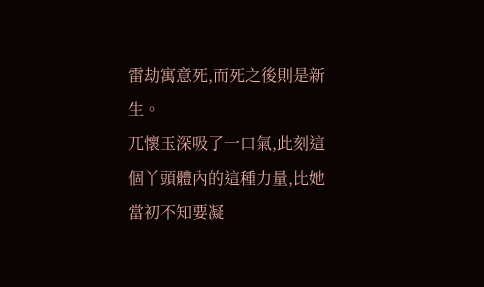雷劫寓意死,而死之後則是新生。
兀懷玉深吸了一口氣,此刻這個丫頭體內的這種力量,比她當初不知要凝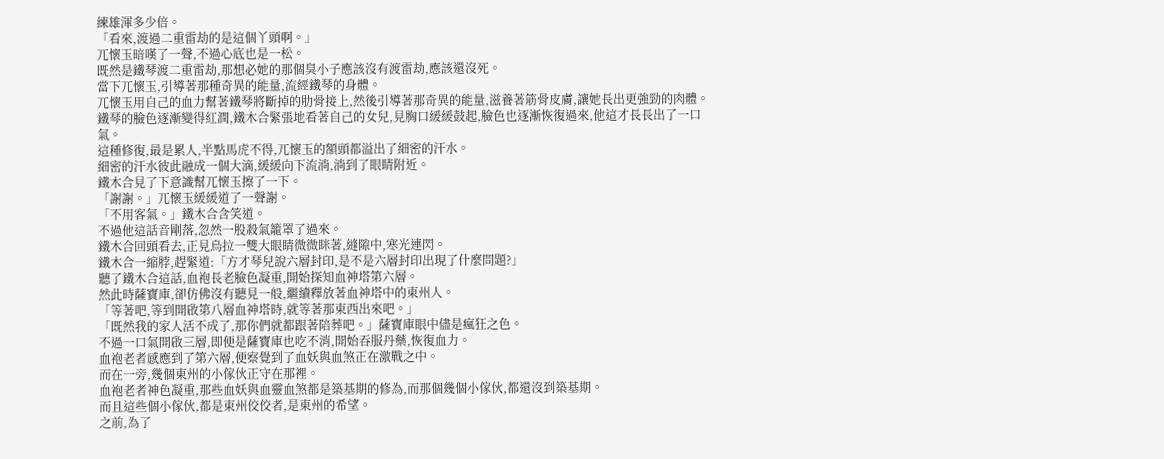練雄渾多少倍。
「看來,渡過二重雷劫的是這個丫頭啊。」
兀懷玉暗嘆了一聲,不過心底也是一松。
既然是鐵琴渡二重雷劫,那想必她的那個臭小子應該沒有渡雷劫,應該還沒死。
當下兀懷玉,引導著那種奇異的能量,流經鐵琴的身體。
兀懷玉用自己的血力幫著鐵琴將斷掉的肋骨接上,然後引導著那奇異的能量,滋養著筋骨皮膚,讓她長出更強勁的肉體。
鐵琴的臉色逐漸變得紅潤,鐵木合緊張地看著自己的女兒,見胸口緩緩鼓起,臉色也逐漸恢復過來,他這才長長出了一口氣。
這種修復,最是累人,半點馬虎不得,兀懷玉的額頭都溢出了細密的汗水。
細密的汗水彼此融成一個大滴,緩緩向下流淌,淌到了眼睛附近。
鐵木合見了下意識幫兀懷玉擦了一下。
「謝謝。」兀懷玉緩緩道了一聲謝。
「不用客氣。」鐵木合含笑道。
不過他這話音剛落,忽然一股殺氣籠罩了過來。
鐵木合回頭看去,正見烏拉一雙大眼睛微微眯著,縫隙中,寒光連閃。
鐵木合一縮脖,趕緊道:「方才琴兒說六層封印,是不是六層封印出現了什麼問題?」
聽了鐵木合這話,血袍長老臉色凝重,開始探知血神塔第六層。
然此時薩寶庫,卻仿佛沒有聽見一般,繼續釋放著血神塔中的東州人。
「等著吧,等到開啟第八層血神塔時,就等著那東西出來吧。」
「既然我的家人活不成了,那你們就都跟著陪葬吧。」薩寶庫眼中儘是瘋狂之色。
不過一口氣開啟三層,即便是薩寶庫也吃不消,開始吞服丹藥,恢復血力。
血袍老者感應到了第六層,便察覺到了血妖與血煞正在激戰之中。
而在一旁,幾個東州的小傢伙正守在那裡。
血袍老者神色凝重,那些血妖與血靈血煞都是築基期的修為,而那個幾個小傢伙,都還沒到築基期。
而且這些個小傢伙,都是東州佼佼者,是東州的希望。
之前,為了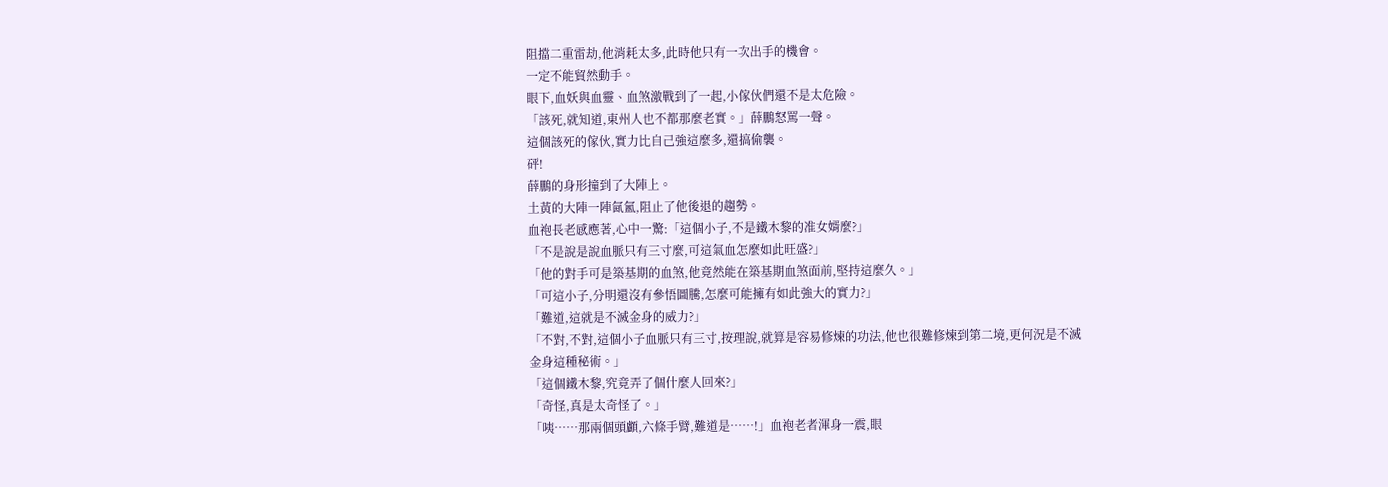阻擋二重雷劫,他消耗太多,此時他只有一次出手的機會。
一定不能貿然動手。
眼下,血妖與血靈、血煞激戰到了一起,小傢伙們還不是太危險。
「該死,就知道,東州人也不都那麼老實。」薛鵬怒罵一聲。
這個該死的傢伙,實力比自己強這麼多,還搞偷襲。
砰!
薛鵬的身形撞到了大陣上。
土黃的大陣一陣氤氳,阻止了他後退的趨勢。
血袍長老感應著,心中一驚:「這個小子,不是鐵木黎的准女婿麼?」
「不是說是說血脈只有三寸麼,可這氣血怎麼如此旺盛?」
「他的對手可是築基期的血煞,他竟然能在築基期血煞面前,堅持這麼久。」
「可這小子,分明還沒有參悟圖騰,怎麼可能擁有如此強大的實力?」
「難道,這就是不滅金身的威力?」
「不對,不對,這個小子血脈只有三寸,按理說,就算是容易修煉的功法,他也很難修煉到第二境,更何況是不滅金身這種秘術。」
「這個鐵木黎,究竟弄了個什麼人回來?」
「奇怪,真是太奇怪了。」
「咦……那兩個頭顱,六條手臂,難道是……!」血袍老者渾身一震,眼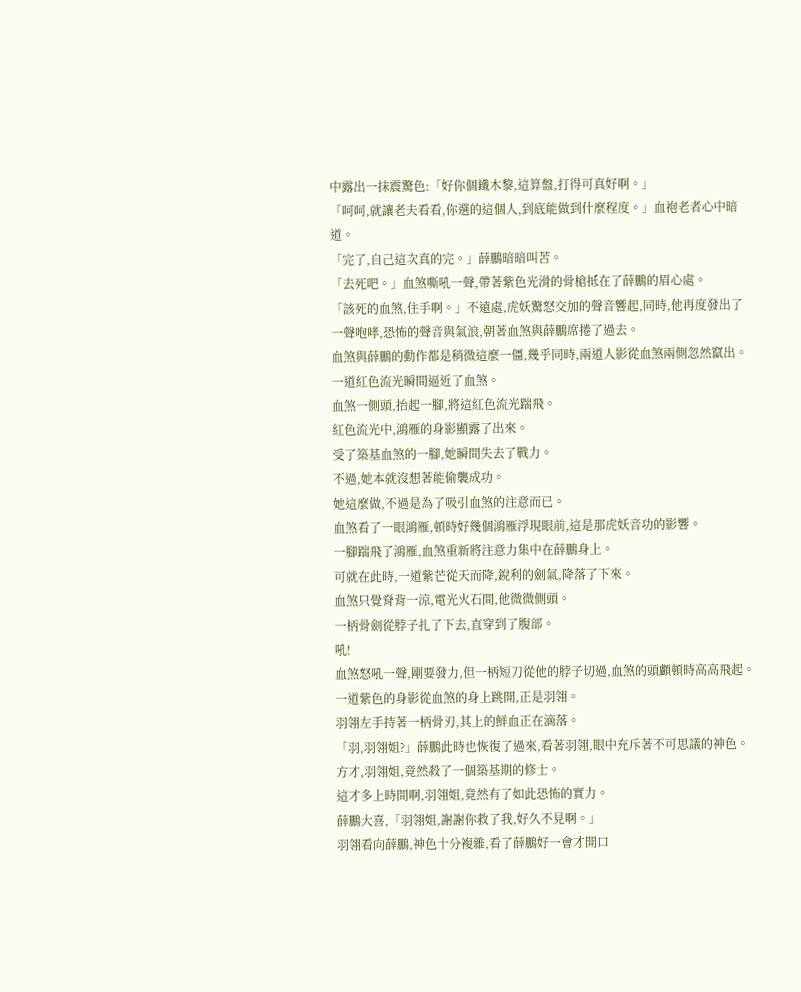中露出一抹震驚色:「好你個鐵木黎,這算盤,打得可真好啊。」
「呵呵,就讓老夫看看,你選的這個人,到底能做到什麼程度。」血袍老者心中暗道。
「完了,自己這次真的完。」薛鵬暗暗叫苦。
「去死吧。」血煞嘶吼一聲,帶著紫色光滑的骨槍抵在了薛鵬的眉心處。
「該死的血煞,住手啊。」不遠處,虎妖驚怒交加的聲音響起,同時,他再度發出了一聲咆哮,恐怖的聲音與氣浪,朝著血煞與薛鵬席捲了過去。
血煞與薛鵬的動作都是稍微這麼一僵,幾乎同時,兩道人影從血煞兩側忽然竄出。
一道紅色流光瞬間逼近了血煞。
血煞一側頭,抬起一腳,將這紅色流光踹飛。
紅色流光中,鴻雁的身影顯露了出來。
受了築基血煞的一腳,她瞬間失去了戰力。
不過,她本就沒想著能偷襲成功。
她這麼做,不過是為了吸引血煞的注意而已。
血煞看了一眼鴻雁,頓時好幾個鴻雁浮現眼前,這是那虎妖音功的影響。
一腳踹飛了鴻雁,血煞重新將注意力集中在薛鵬身上。
可就在此時,一道紫芒從天而降,銳利的劍氣,降落了下來。
血煞只覺脊背一涼,電光火石間,他微微側頭。
一柄骨劍從脖子扎了下去,直穿到了腹部。
吼!
血煞怒吼一聲,剛要發力,但一柄短刀從他的脖子切過,血煞的頭顱頓時高高飛起。
一道紫色的身影從血煞的身上跳開,正是羽翎。
羽翎左手持著一柄骨刃,其上的鮮血正在滴落。
「羽,羽翎姐?」薛鵬此時也恢復了過來,看著羽翎,眼中充斥著不可思議的神色。
方才,羽翎姐,竟然殺了一個築基期的修士。
這才多上時間啊,羽翎姐,竟然有了如此恐怖的實力。
薛鵬大喜,「羽翎姐,謝謝你救了我,好久不見啊。」
羽翎看向薛鵬,神色十分複雜,看了薛鵬好一會才開口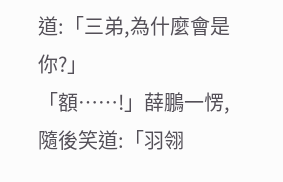道:「三弟,為什麼會是你?」
「額……!」薛鵬一愣,隨後笑道:「羽翎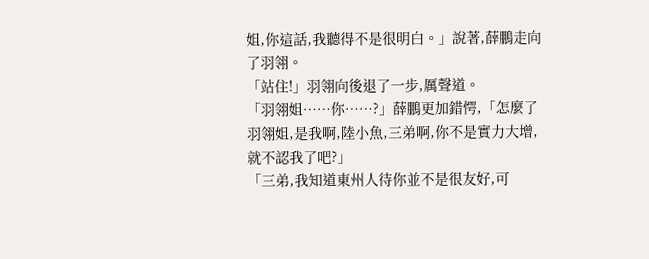姐,你這話,我聽得不是很明白。」說著,薛鵬走向了羽翎。
「站住!」羽翎向後退了一步,厲聲道。
「羽翎姐……你……?」薛鵬更加錯愕,「怎麼了羽翎姐,是我啊,陸小魚,三弟啊,你不是實力大增,就不認我了吧?」
「三弟,我知道東州人待你並不是很友好,可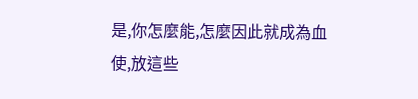是,你怎麼能,怎麼因此就成為血使,放這些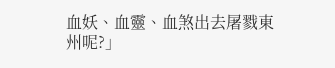血妖、血靈、血煞出去屠戮東州呢?」